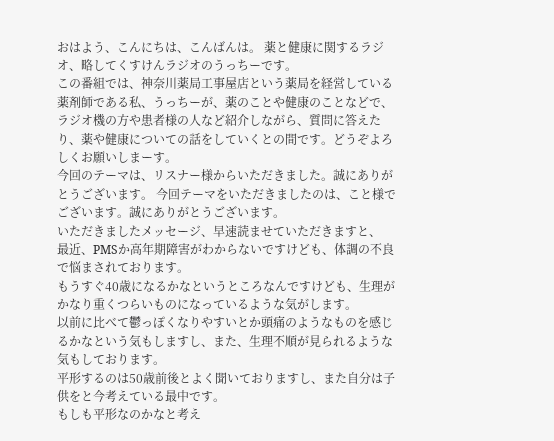おはよう、こんにちは、こんばんは。 薬と健康に関するラジオ、略してくすけんラジオのうっちーです。
この番組では、神奈川薬局工事屋店という薬局を経営している薬剤師である私、うっちーが、薬のことや健康のことなどで、ラジオ機の方や患者様の人など紹介しながら、質問に答えたり、薬や健康についての話をしていくとの間です。どうぞよろしくお願いしまーす。
今回のテーマは、リスナー様からいただきました。誠にありがとうございます。 今回テーマをいただきましたのは、こと様でございます。誠にありがとうございます。
いただきましたメッセージ、早速読ませていただきますと、
最近、PMSか高年期障害がわからないですけども、体調の不良で悩まされております。
もうすぐ40歳になるかなというところなんですけども、生理がかなり重くつらいものになっているような気がします。
以前に比べて鬱っぽくなりやすいとか頭痛のようなものを感じるかなという気もしますし、また、生理不順が見られるような気もしております。
平形するのは50歳前後とよく聞いておりますし、また自分は子供をと今考えている最中です。
もしも平形なのかなと考え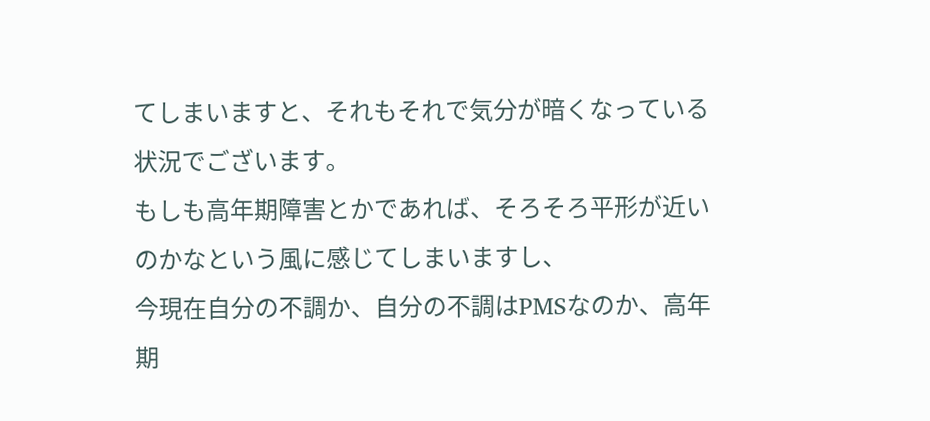てしまいますと、それもそれで気分が暗くなっている状況でございます。
もしも高年期障害とかであれば、そろそろ平形が近いのかなという風に感じてしまいますし、
今現在自分の不調か、自分の不調はPMSなのか、高年期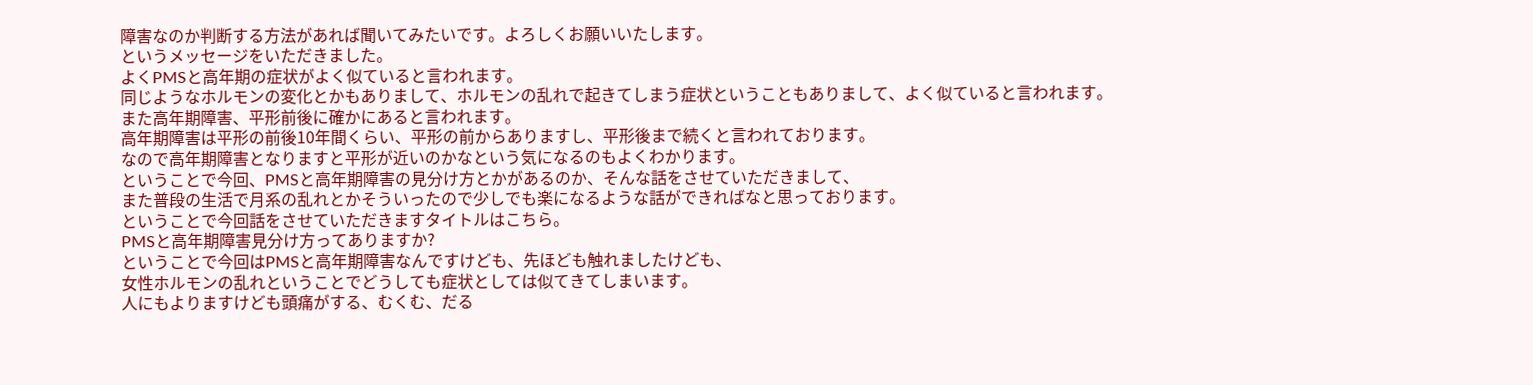障害なのか判断する方法があれば聞いてみたいです。よろしくお願いいたします。
というメッセージをいただきました。
よくPMSと高年期の症状がよく似ていると言われます。
同じようなホルモンの変化とかもありまして、ホルモンの乱れで起きてしまう症状ということもありまして、よく似ていると言われます。
また高年期障害、平形前後に確かにあると言われます。
高年期障害は平形の前後10年間くらい、平形の前からありますし、平形後まで続くと言われております。
なので高年期障害となりますと平形が近いのかなという気になるのもよくわかります。
ということで今回、PMSと高年期障害の見分け方とかがあるのか、そんな話をさせていただきまして、
また普段の生活で月系の乱れとかそういったので少しでも楽になるような話ができればなと思っております。
ということで今回話をさせていただきますタイトルはこちら。
PMSと高年期障害見分け方ってありますか?
ということで今回はPMSと高年期障害なんですけども、先ほども触れましたけども、
女性ホルモンの乱れということでどうしても症状としては似てきてしまいます。
人にもよりますけども頭痛がする、むくむ、だる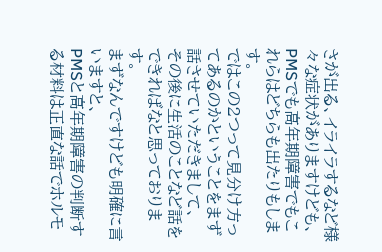さが出る、イライラするなど様々な症状がありますけども、
PMSでも高年期障害でもこれらはどちらも出たりもします。
ではこの2つって見分け方ってあるのかということをまず話させていただきまして、
その後に生活のことなど話をできればなと思っております。
まずなんですけども明確に言いますと、
PMSと高年期障害の判断する材料は正直な話でホルモ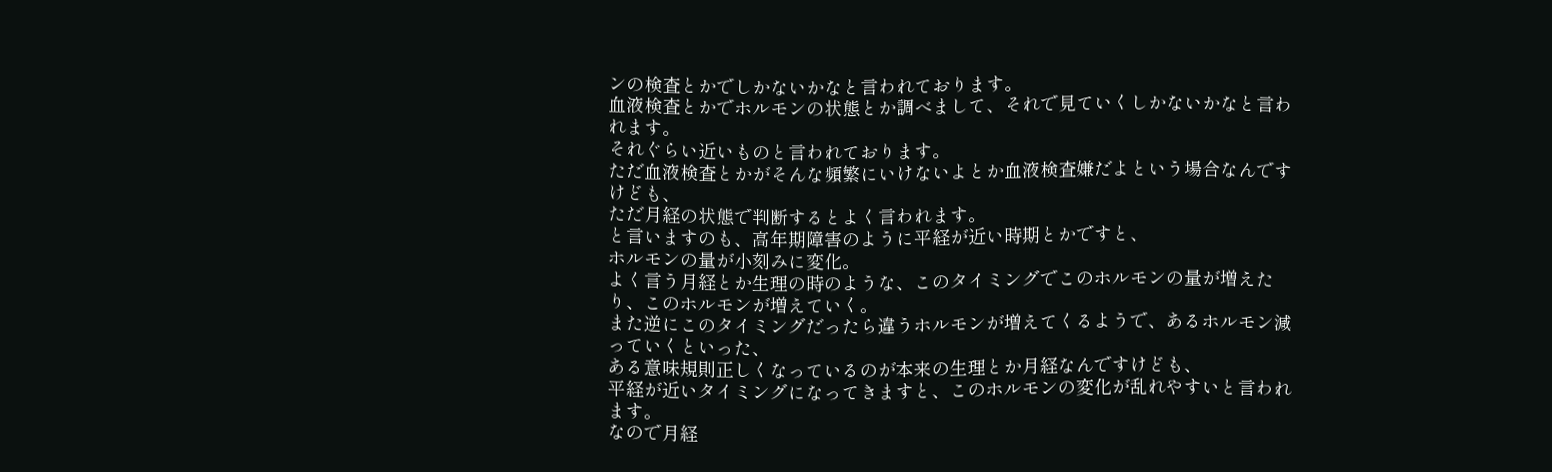ンの検査とかでしかないかなと言われております。
血液検査とかでホルモンの状態とか調べまして、それで見ていくしかないかなと言われます。
それぐらい近いものと言われております。
ただ血液検査とかがそんな頻繁にいけないよとか血液検査嫌だよという場合なんですけども、
ただ月経の状態で判断するとよく言われます。
と言いますのも、高年期障害のように平経が近い時期とかですと、
ホルモンの量が小刻みに変化。
よく言う月経とか生理の時のような、このタイミングでこのホルモンの量が増えたり、このホルモンが増えていく。
また逆にこのタイミングだったら違うホルモンが増えてくるようで、あるホルモン減っていくといった、
ある意味規則正しくなっているのが本来の生理とか月経なんですけども、
平経が近いタイミングになってきますと、このホルモンの変化が乱れやすいと言われます。
なので月経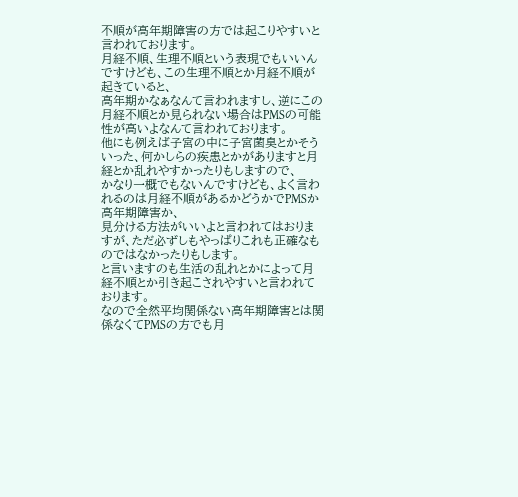不順が高年期障害の方では起こりやすいと言われております。
月経不順、生理不順という表現でもいいんですけども、この生理不順とか月経不順が起きていると、
高年期かなぁなんて言われますし、逆にこの月経不順とか見られない場合はPMSの可能性が高いよなんて言われております。
他にも例えば子宮の中に子宮菌臭とかそういった、何かしらの疾患とかがありますと月経とか乱れやすかったりもしますので、
かなり一概でもないんですけども、よく言われるのは月経不順があるかどうかでPMSか高年期障害か、
見分ける方法がいいよと言われてはおりますが、ただ必ずしもやっぱりこれも正確なものではなかったりもします。
と言いますのも生活の乱れとかによって月経不順とか引き起こされやすいと言われております。
なので全然平均関係ない高年期障害とは関係なくてPMSの方でも月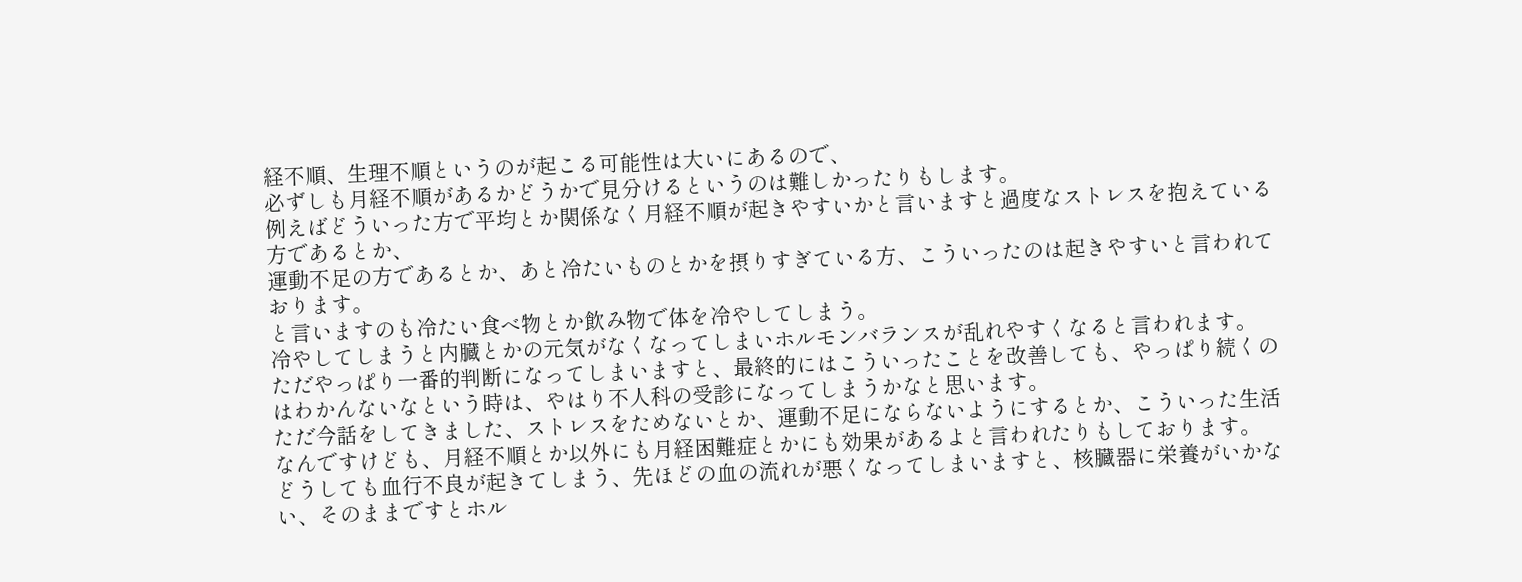経不順、生理不順というのが起こる可能性は大いにあるので、
必ずしも月経不順があるかどうかで見分けるというのは難しかったりもします。
例えばどういった方で平均とか関係なく月経不順が起きやすいかと言いますと過度なストレスを抱えている方であるとか、
運動不足の方であるとか、あと冷たいものとかを摂りすぎている方、こういったのは起きやすいと言われております。
と言いますのも冷たい食べ物とか飲み物で体を冷やしてしまう。
冷やしてしまうと内臓とかの元気がなくなってしまいホルモンバランスが乱れやすくなると言われます。
ただやっぱり一番的判断になってしまいますと、最終的にはこういったことを改善しても、やっぱり続くのはわかんないなという時は、やはり不人科の受診になってしまうかなと思います。
ただ今話をしてきました、ストレスをためないとか、運動不足にならないようにするとか、こういった生活なんですけども、月経不順とか以外にも月経困難症とかにも効果があるよと言われたりもしております。
どうしても血行不良が起きてしまう、先ほどの血の流れが悪くなってしまいますと、核臓器に栄養がいかない、そのままですとホル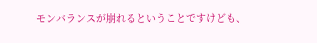モンバランスが崩れるということですけども、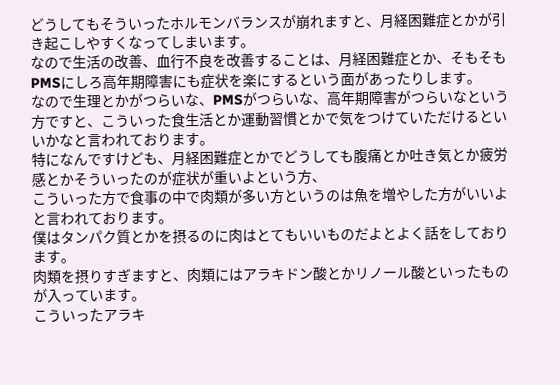どうしてもそういったホルモンバランスが崩れますと、月経困難症とかが引き起こしやすくなってしまいます。
なので生活の改善、血行不良を改善することは、月経困難症とか、そもそもPMSにしろ高年期障害にも症状を楽にするという面があったりします。
なので生理とかがつらいな、PMSがつらいな、高年期障害がつらいなという方ですと、こういった食生活とか運動習慣とかで気をつけていただけるといいかなと言われております。
特になんですけども、月経困難症とかでどうしても腹痛とか吐き気とか疲労感とかそういったのが症状が重いよという方、
こういった方で食事の中で肉類が多い方というのは魚を増やした方がいいよと言われております。
僕はタンパク質とかを摂るのに肉はとてもいいものだよとよく話をしております。
肉類を摂りすぎますと、肉類にはアラキドン酸とかリノール酸といったものが入っています。
こういったアラキ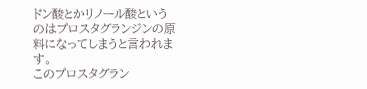ドン酸とかリノール酸というのはプロスタグランジンの原料になってしまうと言われます。
このプロスタグラン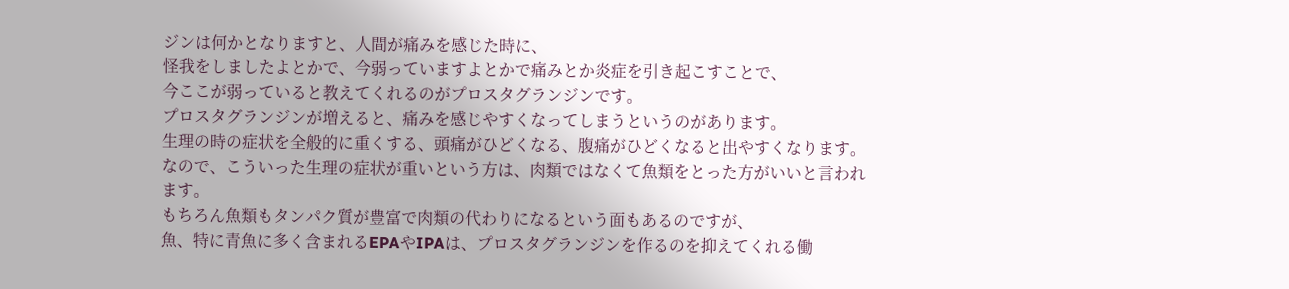ジンは何かとなりますと、人間が痛みを感じた時に、
怪我をしましたよとかで、今弱っていますよとかで痛みとか炎症を引き起こすことで、
今ここが弱っていると教えてくれるのがプロスタグランジンです。
プロスタグランジンが増えると、痛みを感じやすくなってしまうというのがあります。
生理の時の症状を全般的に重くする、頭痛がひどくなる、腹痛がひどくなると出やすくなります。
なので、こういった生理の症状が重いという方は、肉類ではなくて魚類をとった方がいいと言われます。
もちろん魚類もタンパク質が豊富で肉類の代わりになるという面もあるのですが、
魚、特に青魚に多く含まれるEPAやIPAは、プロスタグランジンを作るのを抑えてくれる働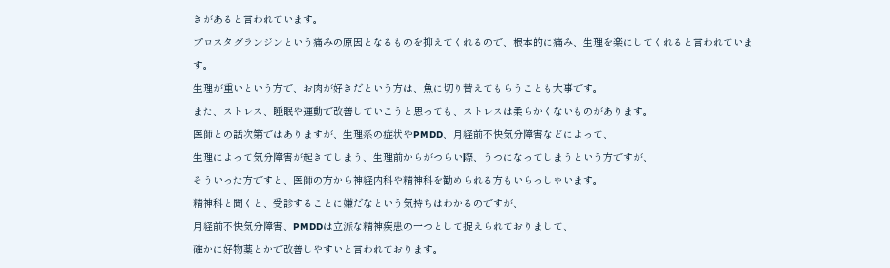きがあると言われています。
プロスタグランジンという痛みの原因となるものを抑えてくれるので、根本的に痛み、生理を楽にしてくれると言われています。
生理が重いという方で、お肉が好きだという方は、魚に切り替えてもらうことも大事です。
また、ストレス、睡眠や運動で改善していこうと思っても、ストレスは柔らかくないものがあります。
医師との話次第ではありますが、生理系の症状やPMDD、月経前不快気分障害などによって、
生理によって気分障害が起きてしまう、生理前からがつらい際、うつになってしまうという方ですが、
そういった方ですと、医師の方から神経内科や精神科を勧められる方もいらっしゃいます。
精神科と聞くと、受診することに嫌だなという気持ちはわかるのですが、
月経前不快気分障害、PMDDは立派な精神疾患の一つとして捉えられておりまして、
確かに好物薬とかで改善しやすいと言われております。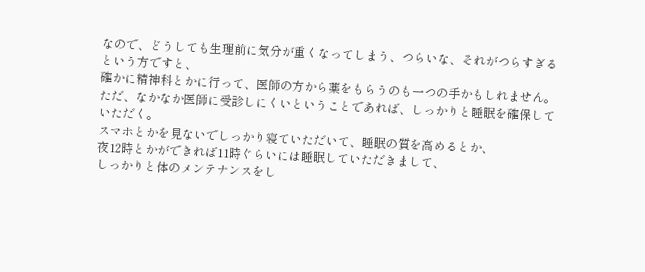なので、どうしても生理前に気分が重くなってしまう、つらいな、それがつらすぎるという方ですと、
確かに精神科とかに行って、医師の方から薬をもらうのも一つの手かもしれません。
ただ、なかなか医師に受診しにくいということであれば、しっかりと睡眠を確保していただく。
スマホとかを見ないでしっかり寝ていただいて、睡眠の質を高めるとか、
夜12時とかができれば11時ぐらいには睡眠していただきまして、
しっかりと体のメンテナンスをし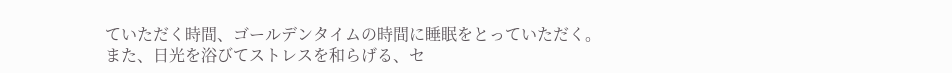ていただく時間、ゴールデンタイムの時間に睡眠をとっていただく。
また、日光を浴びてストレスを和らげる、セ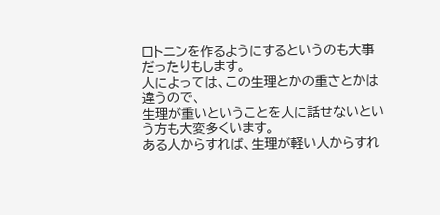ロトニンを作るようにするというのも大事だったりもします。
人によっては、この生理とかの重さとかは違うので、
生理が重いということを人に話せないという方も大変多くいます。
ある人からすれば、生理が軽い人からすれ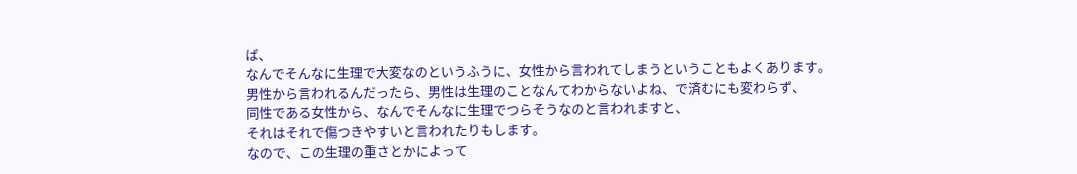ば、
なんでそんなに生理で大変なのというふうに、女性から言われてしまうということもよくあります。
男性から言われるんだったら、男性は生理のことなんてわからないよね、で済むにも変わらず、
同性である女性から、なんでそんなに生理でつらそうなのと言われますと、
それはそれで傷つきやすいと言われたりもします。
なので、この生理の重さとかによって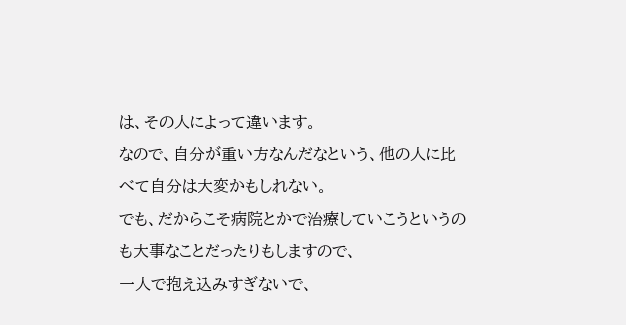は、その人によって違います。
なので、自分が重い方なんだなという、他の人に比べて自分は大変かもしれない。
でも、だからこそ病院とかで治療していこうというのも大事なことだったりもしますので、
一人で抱え込みすぎないで、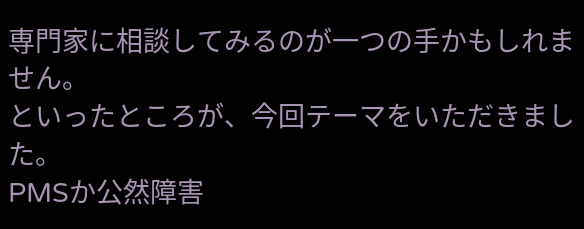専門家に相談してみるのが一つの手かもしれません。
といったところが、今回テーマをいただきました。
PMSか公然障害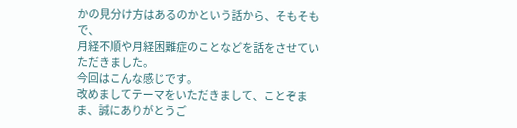かの見分け方はあるのかという話から、そもそもで、
月経不順や月経困難症のことなどを話をさせていただきました。
今回はこんな感じです。
改めましてテーマをいただきまして、ことぞまま、誠にありがとうご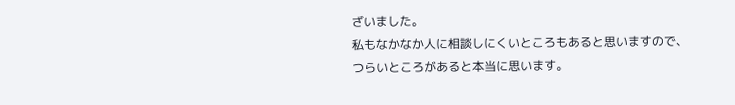ざいました。
私もなかなか人に相談しにくいところもあると思いますので、つらいところがあると本当に思います。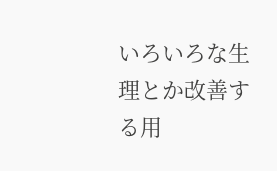いろいろな生理とか改善する用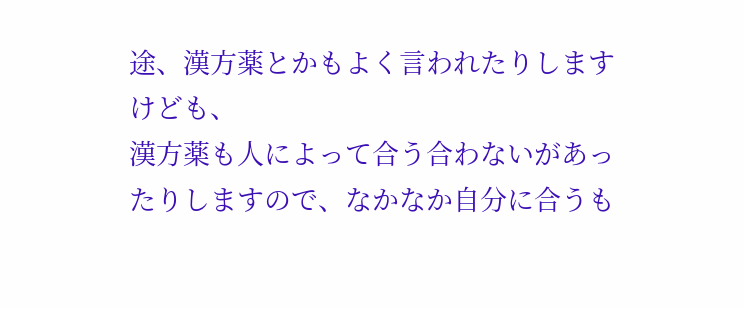途、漢方薬とかもよく言われたりしますけども、
漢方薬も人によって合う合わないがあったりしますので、なかなか自分に合うも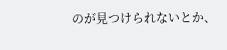のが見つけられないとか、